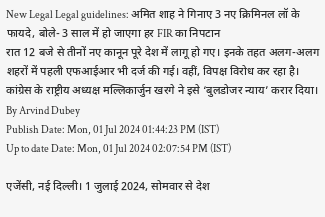New Legal Legal guidelines: अमित शाह ने गिनाए 3 नए क्रिमिनल लॉ के फायदे, बोले- 3 साल में हो जाएगा हर FIR का निपटान
रात 12 बजे से तीनों नए कानून पूरे देश में लागू हो गए। इनके तहत अलग-अलग शहरों में पहली एफआईआर भी दर्ज की गई। वहीं, विपक्ष विरोध कर रहा है। कांग्रेस के राष्ट्रीय अध्यक्ष मल्लिकार्जुन खरगे ने इसे ‘बुलडोजर न्याय’ करार दिया।
By Arvind Dubey
Publish Date: Mon, 01 Jul 2024 01:44:23 PM (IST)
Up to date Date: Mon, 01 Jul 2024 02:07:54 PM (IST)

एजेंसी, नई दिल्ली। 1 जुलाई 2024, सोमवार से देश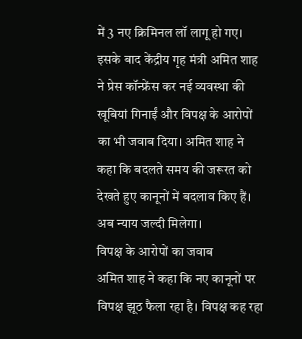में 3 नए क्रिमिनल लॉ लागू हो गए। इसके बाद केंद्रीय गृह मंत्री अमित शाह ने प्रेस कॉन्फ्रेंस कर नई व्यवस्था की खूबियां गिनाईं और विपक्ष के आरोपों का भी जवाब दिया। अमित शाह ने कहा कि बदलते समय की जरूरत को देखते हुए कानूनों में बदलाव किए हैं। अब न्याय जल्दी मिलेगा।
विपक्ष के आरोपों का जवाब
अमित शाह ने कहा कि नए कानूनों पर विपक्ष झूठ फैला रहा है। विपक्ष कह रहा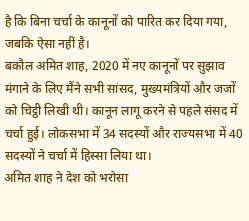है कि बिना चर्चा के कानूनों को पारित कर दिया गया, जबकि ऐसा नहीं है।
बकौल अमित शाह, 2020 में नए कानूनों पर सुझाव मंगाने के लिए मैंने सभी सांसद, मुख्यमंत्रियों और जजों को चिट्ठी लिखी थी। कानून लागू करने से पहले संसद में चर्चा हुई। लोकसभा में 34 सदस्यों और राज्यसभा में 40 सदस्यों ने चर्चा में हिस्सा लिया था।
अमित शाह ने देश को भरोसा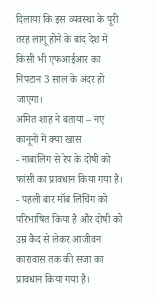दिलाया कि इस व्यवस्था के पूरी तरह लागू होने के बाद देश में किसी भी एफआईआर का निपटान 3 साल के अंदर हो जाएगा।
अमित शाह ने बताया – नए कानूनों में क्या खास
- नाबालिग से रेप के दोषी को फांसी का प्रावधान किया गया है।
- पहली बार मॉब लिंचिंग को परिभाषित किया है और दोषी को उम्र कैद से लेकर आजीवन कारावास तक की सजा का प्रावधान किया गया है।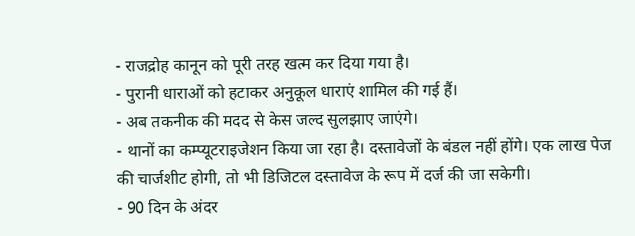- राजद्रोह कानून को पूरी तरह खत्म कर दिया गया है।
- पुरानी धाराओं को हटाकर अनुकूल धाराएं शामिल की गई हैं।
- अब तकनीक की मदद से केस जल्द सुलझाए जाएंगे।
- थानों का कम्प्यूटराइजेशन किया जा रहा है। दस्तावेजों के बंडल नहीं होंगे। एक लाख पेज की चार्जशीट होगी, तो भी डिजिटल दस्तावेज के रूप में दर्ज की जा सकेगी।
- 90 दिन के अंदर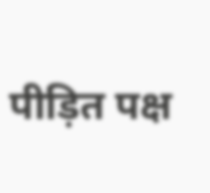पीड़ित पक्ष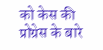को केस की प्रोग्रेस के बारे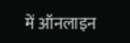में ऑनलाइन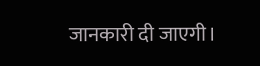जानकारी दी जाएगी।